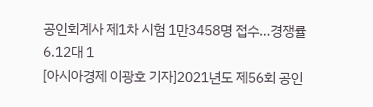공인회계사 제1차 시험 1만3458명 접수…경쟁률 6.12대 1
[아시아경제 이광호 기자]2021년도 제56회 공인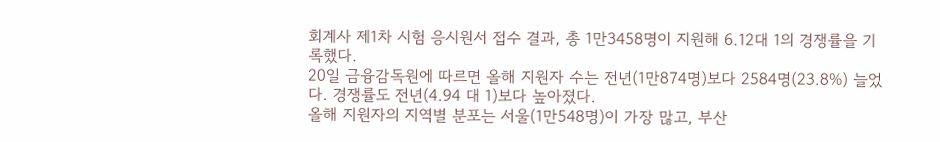회계사 제1차 시험 응시원서 접수 결과, 총 1만3458명이 지원해 6.12대 1의 경쟁률을 기록했다.
20일 금융감독원에 따르면 올해 지원자 수는 전년(1만874명)보다 2584명(23.8%) 늘었다. 경쟁률도 전년(4.94 대 1)보다 높아졌다.
올해 지원자의 지역별 분포는 서울(1만548명)이 가장 많고, 부산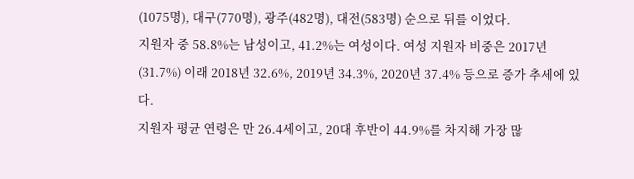(1075명), 대구(770명), 광주(482명), 대전(583명) 순으로 뒤를 이었다.
지원자 중 58.8%는 남성이고, 41.2%는 여성이다. 여성 지원자 비중은 2017년(31.7%) 이래 2018년 32.6%, 2019년 34.3%, 2020년 37.4% 등으로 증가 추세에 있다.
지원자 평균 연령은 만 26.4세이고, 20대 후반이 44.9%를 차지해 가장 많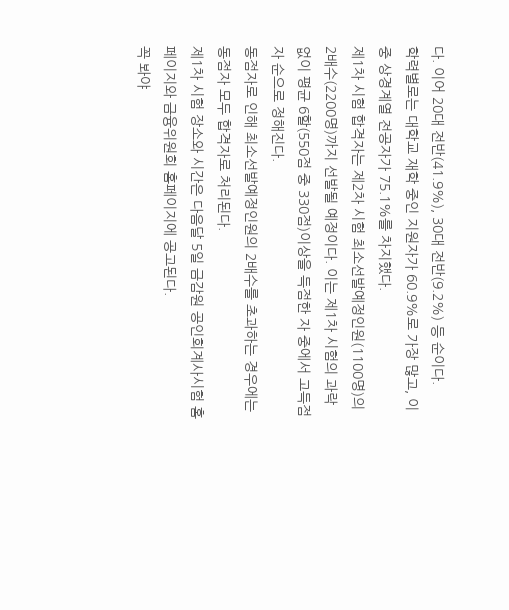다. 이어 20대 전반(41.9%), 30대 전반(9.2%) 등 순이다.
학력별로는 대학교 재학 중인 지원자가 60.9%로 가장 많고, 이 중 상경계열 전공자가 75.1%를 차지했다.
제1차 시험 합격자는 제2차 시험 최소선발예정인원(1100명)의 2배수(2200명)까지 선발될 예정이다. 이는 제1차 시험의 과락 없이 평균 6할(550점 중 330점)이상을 득점한 자 중에서 고득점자 순으로 정해진다.
동점자로 인해 최소선발예정인원의 2배수를 초과하는 경우에는 동점자 모두 합격자로 처리된다.
제1차 시험 장소와 시간은 다음달 5일 금감원 공인회계사시험 홈페이지와 금융위원회 홈페이지에 공고된다.
꼭 봐야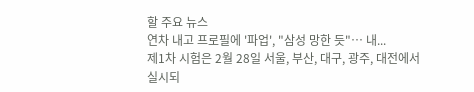할 주요 뉴스
연차 내고 프로필에 '파업', "삼성 망한 듯"… 내...
제1차 시험은 2월 28일 서울, 부산, 대구, 광주, 대전에서 실시되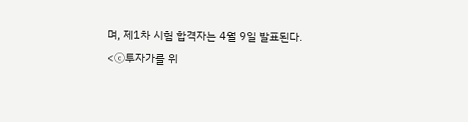며, 제1차 시험 합격자는 4월 9일 발표된다.
<ⓒ투자가를 위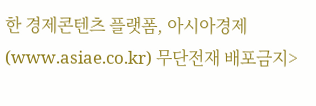한 경제콘텐츠 플랫폼, 아시아경제(www.asiae.co.kr) 무단전재 배포금지>